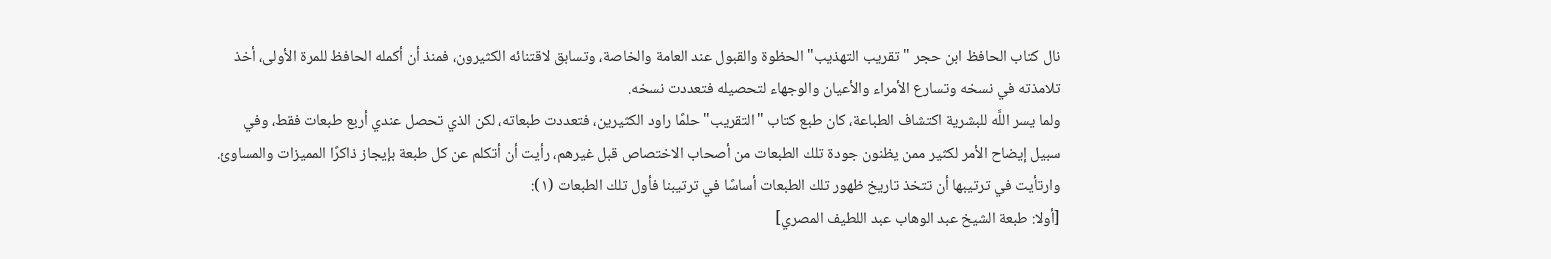نال كتاب الحافظ ابن حجر "تقريب التهذيب" الحظوة والقبول عند العامة والخاصة، وتسابق لاقتنائه الكثيرون، فمنذ أن أكمله الحافظ للمرة الأولى، أخذ تلامذته في نسخه وتسارع الأمراء والأعيان والوجهاء لتحصيله فتعددت نسخه.
ولما يسر اللَّه للبشرية اكتشاف الطباعة، كان طبع كتاب "التقريب" حلمًا راود الكثيرين، فتعددت طبعاته، لكن الذي تحصل عندي أربع طبعات فقط، وفي سبيل إيضاح الأمر لكثير ممن يظنون جودة تلك الطبعات من أصحاب الاختصاص قبل غيرهم، رأيت أن أتكلم عن كل طبعة بإيجاز ذاكرًا المميزات والمساوئ.
وارتأيت في ترتيبها أن تتخذ تاريخ ظهور تلك الطبعات أساسًا في ترتيبنا فأول تلك الطبعات (١):
[أولا: طبعة الشيخ عبد الوهاب عبد اللطيف المصري]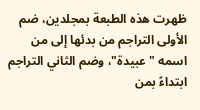ظهرت هذه الطبعة بمجلدين، ضم الأولى التراجم من بدئها إلى من اسمه "عبيدة"، وضم الثاني التراجم ابتداءً بمن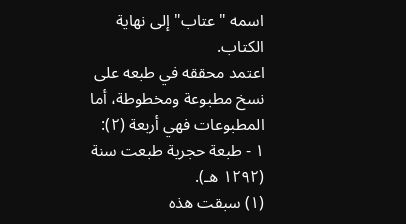اسمه "عتاب" إلى نهاية الكتاب.
اعتمد محققه في طبعه على نسخ مطبوعة ومخطوطة، أما المطبوعات فهي أربعة (٢):
١ - طبعة حجرية طبعت سنة (١٢٩٢ هـ).
(١) سبقت هذه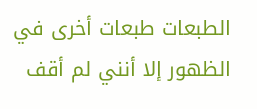الطبعات طبعات أخرى في الظهور إلا أنني لم أقف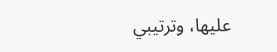عليها، وترتيبي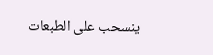ينسحب على الطبعات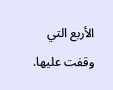الأربع التي وقفت عليها.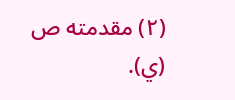(٢) مقدمته ص (ي).